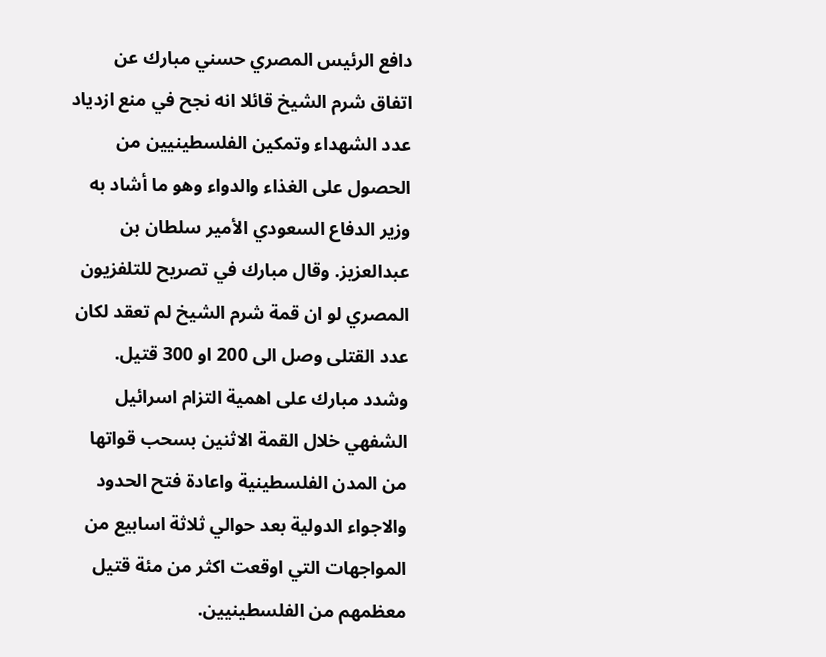دافع الرئيس المصري حسني مبارك عن اتفاق شرم الشيخ قائلا انه نجح في منع ازدياد عدد الشهداء وتمكين الفلسطينيين من الحصول على الغذاء والدواء وهو ما أشاد به وزير الدفاع السعودي الأمير سلطان بن عبدالعزيز. وقال مبارك في تصريح للتلفزيون المصري لو ان قمة شرم الشيخ لم تعقد لكان عدد القتلى وصل الى 200 او 300 قتيل. وشدد مبارك على اهمية التزام اسرائيل الشفهي خلال القمة الاثنين بسحب قواتها من المدن الفلسطينية واعادة فتح الحدود والاجواء الدولية بعد حوالي ثلاثة اسابيع من المواجهات التي اوقعت اكثر من مئة قتيل معظمهم من الفلسطينيين.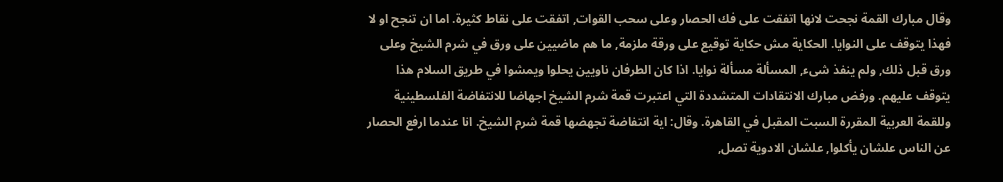وقال مبارك القمة نجحت لانها اتفقت على فك الحصار وعلى سحب القوات, اتفقت على نقاط كثيرة. اما ان تنجح او لا فهذا يتوقف على النوايا. الحكاية مش حكاية توقيع على ورقة ملزمة, ما هم ماضيين على ورق في شرم الشيخ وعلى ورق قبل ذلك, ولم ينفذ شىء, المسألة مسألة نوايا. اذا كان الطرفان ناويين يحلوا ويمشوا في طريق السلام هذا يتوقف عليهم. ورفض مبارك الانتقادات المتشددة التي اعتبرت قمة شرم الشيخ اجهاضا للانتفاضة الفلسطينية وللقمة العربية المقررة السبت المقبل في القاهرة. وقال: اية انتفاضة تجهضها قمة شرم الشيخ. انا عندما ارفع الحصار عن الناس علشان يأكلوا, علشان الادوية تصل,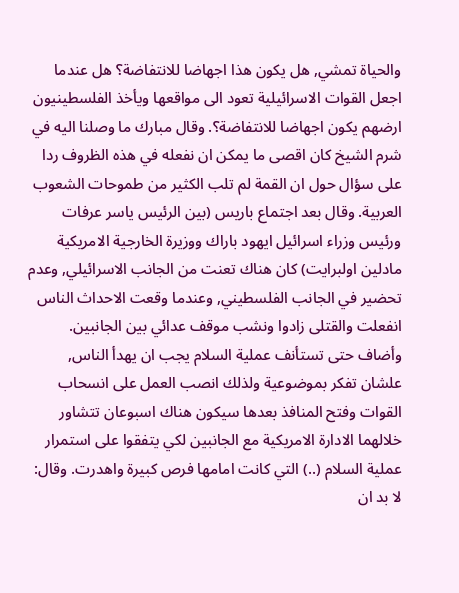والحياة تمشي, هل يكون هذا اجهاضا للانتفاضة؟ هل عندما اجعل القوات الاسرائيلية تعود الى مواقعها ويأخذ الفلسطينيون ارضهم يكون اجهاضا للانتفاضة؟. وقال مبارك ما وصلنا اليه في شرم الشيخ كان اقصى ما يمكن ان نفعله في هذه الظروف ردا على سؤال حول ان القمة لم تلب الكثير من طموحات الشعوب العربية. وقال بعد اجتماع باريس (بين الرئيس ياسر عرفات ورئيس وزراء اسرائيل ايهود باراك ووزيرة الخارجية الامريكية مادلين اولبرايت) كان هناك تعنت من الجانب الاسرائيلي, وعدم تحضير في الجانب الفلسطيني, وعندما وقعت الاحداث الناس انفعلت والقتلى زادوا ونشب موقف عدائي بين الجانبين. وأضاف حتى تستأنف عملية السلام يجب ان يهدأ الناس, علشان تفكر بموضوعية ولذلك انصب العمل على انسحاب القوات وفتح المنافذ بعدها سيكون هناك اسبوعان تتشاور خلالهما الادارة الامريكية مع الجانبين لكي يتفقوا على استمرار عملية السلام (..) التي كانت امامها فرص كبيرة واهدرت. وقال: لا بد ان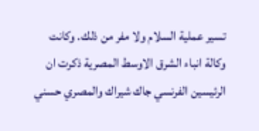تسير عملية السلام ولا مفر من ذلك. وكانت وكالة انباء الشرق الاوسط المصرية ذكرت ان الرئيسين الفرنسي جاك شيراك والمصري حسني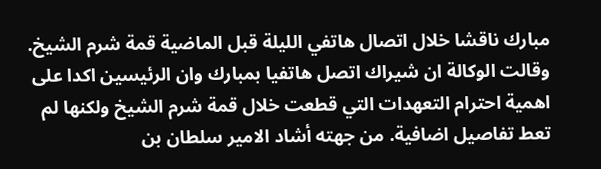مبارك ناقشا خلال اتصال هاتفي الليلة قبل الماضية قمة شرم الشيخ. وقالت الوكالة ان شيراك اتصل هاتفيا بمبارك وان الرئيسين اكدا على اهمية احترام التعهدات التي قطعت خلال قمة شرم الشيخ ولكنها لم تعط تفاصيل اضافية. من جهته أشاد الامير سلطان بن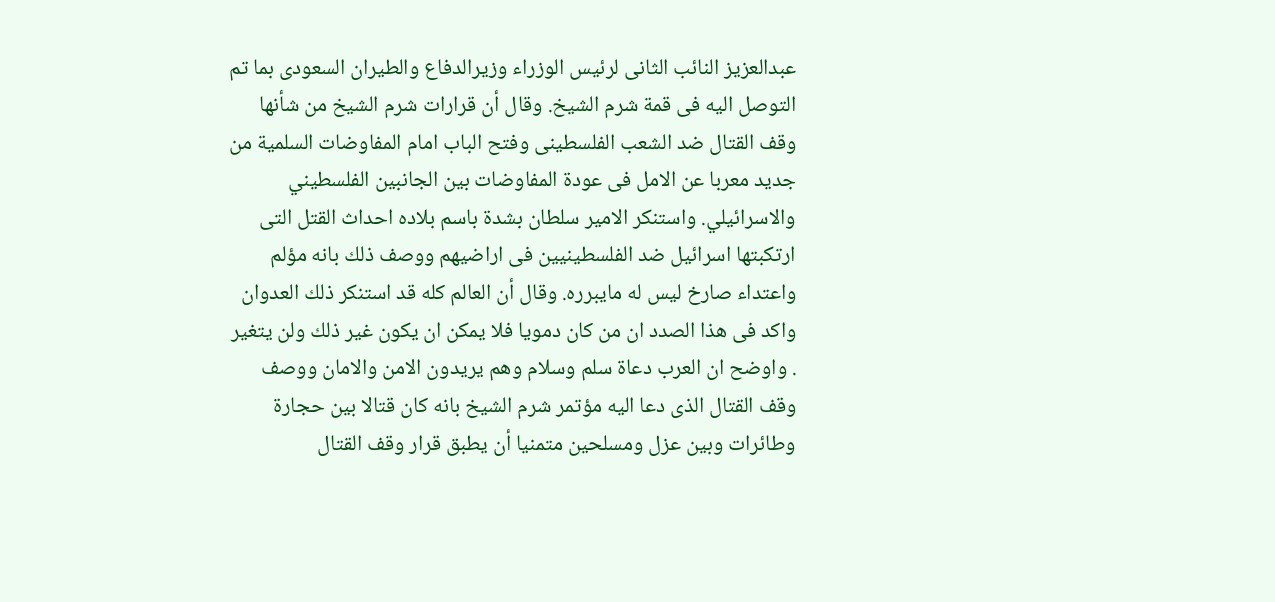عبدالعزيز النائب الثانى لرئيس الوزراء وزيرالدفاع والطيران السعودى بما تم التوصل اليه فى قمة شرم الشيخ. وقال أن قرارات شرم الشيخ من شأنها وقف القتال ضد الشعب الفلسطينى وفتح الباب امام المفاوضات السلمية من جديد معربا عن الامل فى عودة المفاوضات بين الجانبين الفلسطيني والاسرائيلي. واستنكر الامير سلطان بشدة باسم بلاده احداث القتل التى ارتكبتها اسرائيل ضد الفلسطينيين فى اراضيهم ووصف ذلك بانه مؤلم واعتداء صارخ ليس له مايبرره. وقال أن العالم كله قد استنكر ذلك العدوان واكد فى هذا الصدد ان من كان دمويا فلا يمكن ان يكون غير ذلك ولن يتغير . واوضح ان العرب دعاة سلم وسلام وهم يريدون الامن والامان ووصف وقف القتال الذى دعا اليه مؤتمر شرم الشيخ بانه كان قتالا بين حجارة وطائرات وبين عزل ومسلحين متمنيا أن يطبق قرار وقف القتال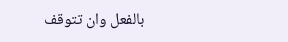بالفعل وان تتوقف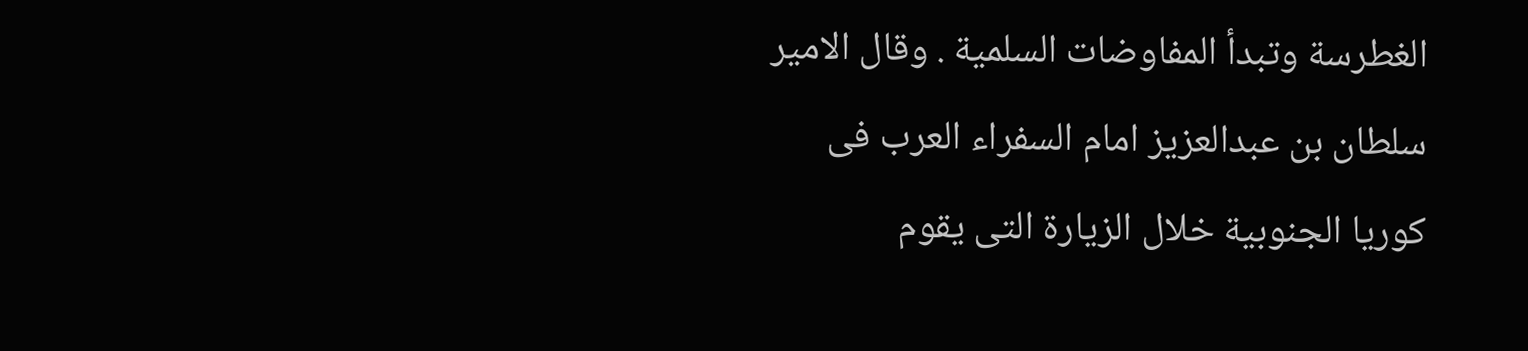الغطرسة وتبدأ المفاوضات السلمية . وقال الامير سلطان بن عبدالعزيز امام السفراء العرب فى كوريا الجنوبية خلال الزيارة التى يقوم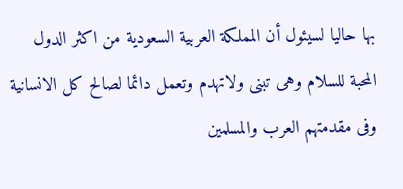بها حاليا لسيئول أن المملكة العربية السعودية من اكثر الدول المحبة للسلام وهى تبنى ولاتهدم وتعمل دائما لصالح كل الانسانية وفى مقدمتهم العرب والمسلمين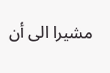مشيرا الى أن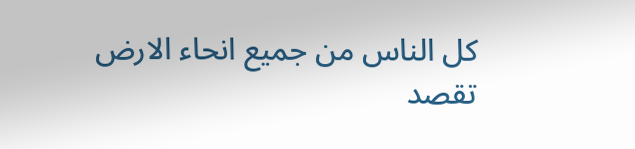كل الناس من جميع انحاء الارض تقصد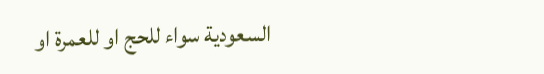السعودية سواء للحج او للعمرة او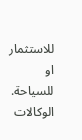للاستثمار او للسياحة. الوكالات